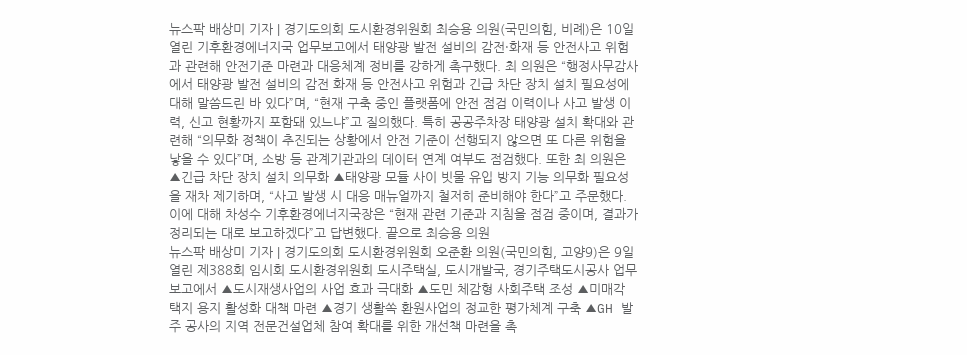뉴스팍 배상미 기자 | 경기도의회 도시환경위원회 최승용 의원(국민의힘, 비례)은 10일 열린 기후환경에너지국 업무보고에서 태양광 발전 설비의 감전·화재 등 안전사고 위험과 관련해 안전기준 마련과 대응체계 정비를 강하게 촉구했다. 최 의원은 “행정사무감사에서 태양광 발전 설비의 감전 화재 등 안전사고 위험과 긴급 차단 장치 설치 필요성에 대해 말씀드린 바 있다”며, “현재 구축 중인 플랫폼에 안전 점검 이력이나 사고 발생 이력, 신고 현황까지 포함돼 있느냐”고 질의했다. 특히 공공주차장 태양광 설치 확대와 관련해 “의무화 정책이 추진되는 상황에서 안전 기준이 선행되지 않으면 또 다른 위험을 낳을 수 있다”며, 소방 등 관계기관과의 데이터 연계 여부도 점검했다. 또한 최 의원은 ▲긴급 차단 장치 설치 의무화 ▲태양광 모듈 사이 빗물 유입 방지 기능 의무화 필요성을 재차 제기하며, “사고 발생 시 대응 매뉴얼까지 철저히 준비해야 한다”고 주문했다. 이에 대해 차성수 기후환경에너지국장은 “현재 관련 기준과 지침을 점검 중이며, 결과가 정리되는 대로 보고하겠다”고 답변했다. 끝으로 최승용 의원
뉴스팍 배상미 기자 | 경기도의회 도시환경위원회 오준환 의원(국민의힘, 고양9)은 9일 열린 제388회 임시회 도시환경위원회 도시주택실, 도시개발국, 경기주택도시공사 업무보고에서 ▲도시재생사업의 사업 효과 극대화 ▲도민 체감형 사회주택 조성 ▲미매각 택지 용지 활성화 대책 마련 ▲경기 생활쏙 환원사업의 정교한 평가체계 구축 ▲GH 발주 공사의 지역 전문건설업체 참여 확대를 위한 개선책 마련을 촉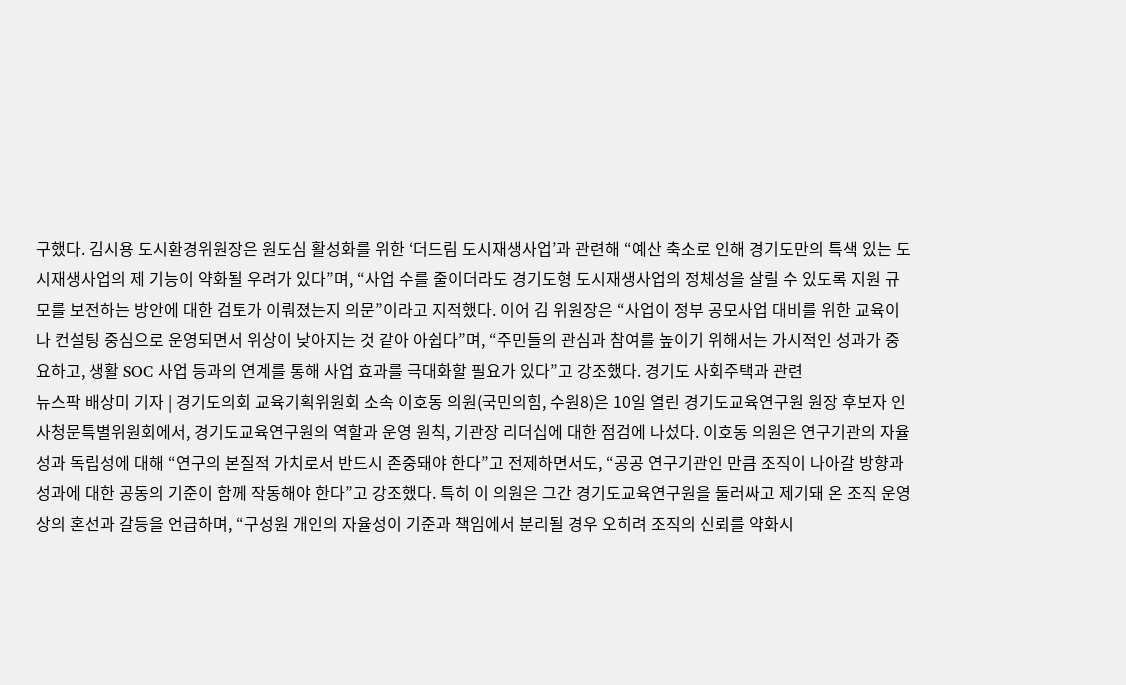구했다. 김시용 도시환경위원장은 원도심 활성화를 위한 ‘더드림 도시재생사업’과 관련해 “예산 축소로 인해 경기도만의 특색 있는 도시재생사업의 제 기능이 약화될 우려가 있다”며, “사업 수를 줄이더라도 경기도형 도시재생사업의 정체성을 살릴 수 있도록 지원 규모를 보전하는 방안에 대한 검토가 이뤄졌는지 의문”이라고 지적했다. 이어 김 위원장은 “사업이 정부 공모사업 대비를 위한 교육이나 컨설팅 중심으로 운영되면서 위상이 낮아지는 것 같아 아쉽다”며, “주민들의 관심과 참여를 높이기 위해서는 가시적인 성과가 중요하고, 생활 SOC 사업 등과의 연계를 통해 사업 효과를 극대화할 필요가 있다”고 강조했다. 경기도 사회주택과 관련
뉴스팍 배상미 기자 | 경기도의회 교육기획위원회 소속 이호동 의원(국민의힘, 수원8)은 10일 열린 경기도교육연구원 원장 후보자 인사청문특별위원회에서, 경기도교육연구원의 역할과 운영 원칙, 기관장 리더십에 대한 점검에 나섰다. 이호동 의원은 연구기관의 자율성과 독립성에 대해 “연구의 본질적 가치로서 반드시 존중돼야 한다”고 전제하면서도, “공공 연구기관인 만큼 조직이 나아갈 방향과 성과에 대한 공동의 기준이 함께 작동해야 한다”고 강조했다. 특히 이 의원은 그간 경기도교육연구원을 둘러싸고 제기돼 온 조직 운영상의 혼선과 갈등을 언급하며, “구성원 개인의 자율성이 기준과 책임에서 분리될 경우 오히려 조직의 신뢰를 약화시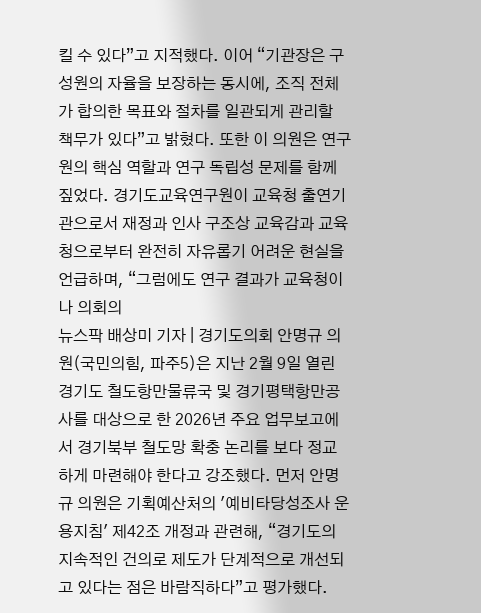킬 수 있다”고 지적했다. 이어 “기관장은 구성원의 자율을 보장하는 동시에, 조직 전체가 합의한 목표와 절차를 일관되게 관리할 책무가 있다”고 밝혔다. 또한 이 의원은 연구원의 핵심 역할과 연구 독립성 문제를 함께 짚었다. 경기도교육연구원이 교육청 출연기관으로서 재정과 인사 구조상 교육감과 교육청으로부터 완전히 자유롭기 어려운 현실을 언급하며, “그럼에도 연구 결과가 교육청이나 의회의
뉴스팍 배상미 기자 | 경기도의회 안명규 의원(국민의힘, 파주5)은 지난 2월 9일 열린 경기도 철도항만물류국 및 경기평택항만공사를 대상으로 한 2026년 주요 업무보고에서 경기북부 철도망 확충 논리를 보다 정교하게 마련해야 한다고 강조했다. 먼저 안명규 의원은 기획예산처의 '예비타당성조사 운용지침' 제42조 개정과 관련해, “경기도의 지속적인 건의로 제도가 단계적으로 개선되고 있다는 점은 바람직하다”고 평가했다.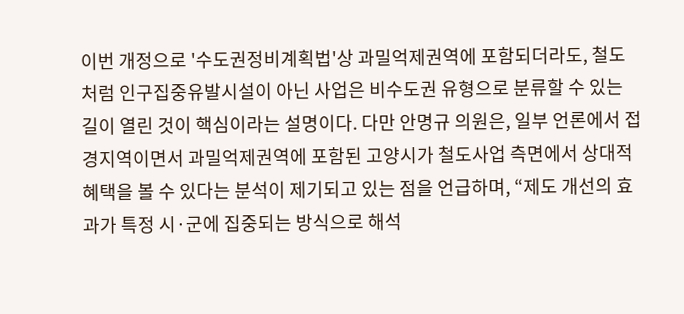이번 개정으로 '수도권정비계획법'상 과밀억제권역에 포함되더라도, 철도처럼 인구집중유발시설이 아닌 사업은 비수도권 유형으로 분류할 수 있는 길이 열린 것이 핵심이라는 설명이다. 다만 안명규 의원은, 일부 언론에서 접경지역이면서 과밀억제권역에 포함된 고양시가 철도사업 측면에서 상대적 혜택을 볼 수 있다는 분석이 제기되고 있는 점을 언급하며, “제도 개선의 효과가 특정 시·군에 집중되는 방식으로 해석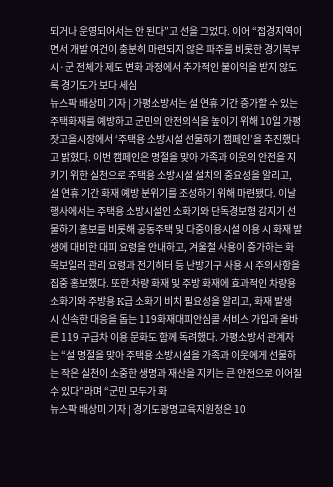되거나 운영되어서는 안 된다”고 선을 그었다. 이어 “접경지역이면서 개발 여건이 충분히 마련되지 않은 파주를 비롯한 경기북부 시·군 전체가 제도 변화 과정에서 추가적인 불이익을 받지 않도록 경기도가 보다 세심
뉴스팍 배상미 기자 | 가평소방서는 설 연휴 기간 증가할 수 있는 주택화재를 예방하고 군민의 안전의식을 높이기 위해 10일 가평잣고을시장에서 ‘주택용 소방시설 선물하기 캠페인’을 추진했다고 밝혔다. 이번 캠페인은 명절을 맞아 가족과 이웃의 안전을 지키기 위한 실천으로 주택용 소방시설 설치의 중요성을 알리고, 설 연휴 기간 화재 예방 분위기를 조성하기 위해 마련됐다. 이날 행사에서는 주택용 소방시설인 소화기와 단독경보형 감지기 선물하기 홍보를 비롯해 공동주택 및 다중이용시설 이용 시 화재 발생에 대비한 대피 요령을 안내하고, 겨울철 사용이 증가하는 화목보일러 관리 요령과 전기히터 등 난방기구 사용 시 주의사항을 집중 홍보했다. 또한 차량 화재 및 주방 화재에 효과적인 차량용 소화기와 주방용 K급 소화기 비치 필요성을 알리고, 화재 발생 시 신속한 대응을 돕는 119화재대피안심콜 서비스 가입과 올바른 119 구급차 이용 문화도 함께 독려했다. 가평소방서 관계자는 “설 명절을 맞아 주택용 소방시설을 가족과 이웃에게 선물하는 작은 실천이 소중한 생명과 재산을 지키는 큰 안전으로 이어질 수 있다”라며 “군민 모두가 화
뉴스팍 배상미 기자 | 경기도광명교육지원청은 10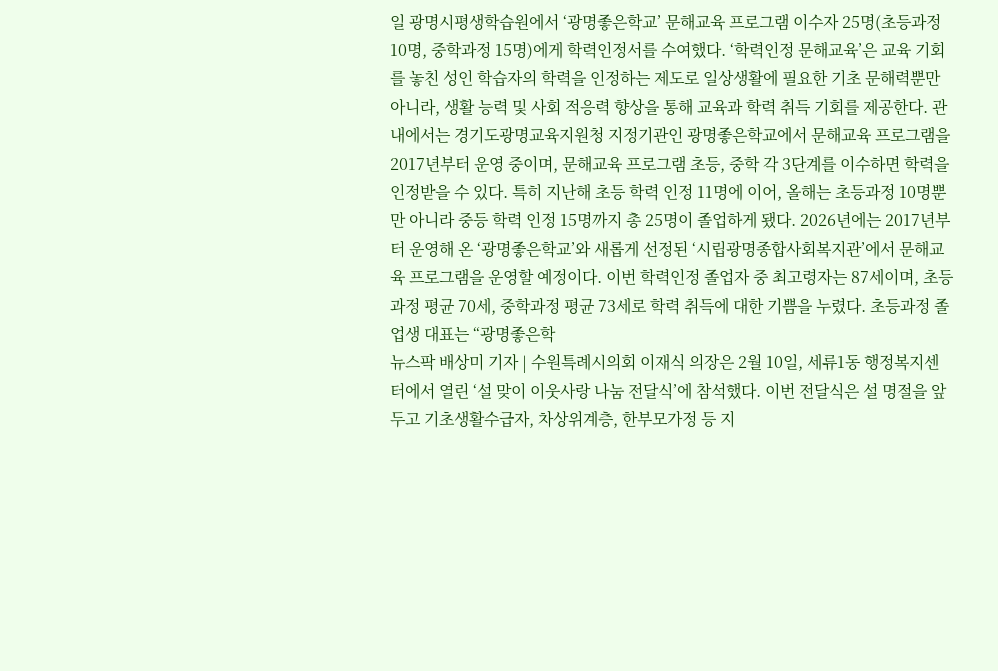일 광명시평생학습원에서 ‘광명좋은학교’ 문해교육 프로그램 이수자 25명(초등과정 10명, 중학과정 15명)에게 학력인정서를 수여했다. ‘학력인정 문해교육’은 교육 기회를 놓친 성인 학습자의 학력을 인정하는 제도로 일상생활에 필요한 기초 문해력뿐만 아니라, 생활 능력 및 사회 적응력 향상을 통해 교육과 학력 취득 기회를 제공한다. 관내에서는 경기도광명교육지원청 지정기관인 광명좋은학교에서 문해교육 프로그램을 2017년부터 운영 중이며, 문해교육 프로그램 초등, 중학 각 3단계를 이수하면 학력을 인정받을 수 있다. 특히 지난해 초등 학력 인정 11명에 이어, 올해는 초등과정 10명뿐만 아니라 중등 학력 인정 15명까지 총 25명이 졸업하게 됐다. 2026년에는 2017년부터 운영해 온 ‘광명좋은학교’와 새롭게 선정된 ‘시립광명종합사회복지관’에서 문해교육 프로그램을 운영할 예정이다. 이번 학력인정 졸업자 중 최고령자는 87세이며, 초등과정 평균 70세, 중학과정 평균 73세로 학력 취득에 대한 기쁨을 누렸다. 초등과정 졸업생 대표는 “광명좋은학
뉴스팍 배상미 기자 | 수원특례시의회 이재식 의장은 2월 10일, 세류1동 행정복지센터에서 열린 ‘설 맞이 이웃사랑 나눔 전달식’에 참석했다. 이번 전달식은 설 명절을 앞두고 기초생활수급자, 차상위계층, 한부모가정 등 지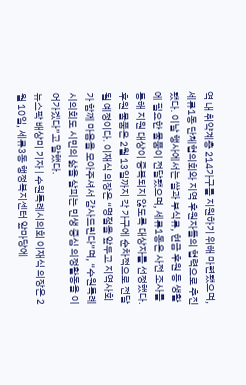역 내 취약계층 214가구를 지원하기 위해 마련됐으며, 세류1동 단체협의회와 지역 후원자들의 협력으로 추진됐다. 이날 행사에서는 쌀과 부식류, 현금 후원 등 생활에 필요한 물품이 전달됐으며, 세류1동은 사전 조사를 통해 지원 대상이 중복되지 않도록 대상자를 선정했다. 후원 물품은 2월 13일까지 각 가구에 순차적으로 전달될 예정이다. 이재식 의장은 “명절을 앞두고 지역사회가 함께 마음을 모아주셔서 감사드린다”며, “수원특례시의회도 시민의 삶을 살피는 민생 중심 의정활동을 이어가겠다”고 말했다.
뉴스팍 배상미 기자 | 수원특례시의회 이재식 의장은 2월 10일, 세류3동 행정복지센터 앞마당에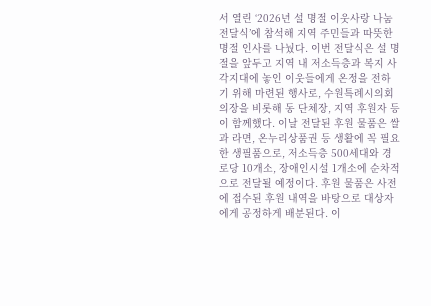서 열린 ‘2026년 설 명절 이웃사랑 나눔 전달식’에 참석해 지역 주민들과 따뜻한 명절 인사를 나눴다. 이번 전달식은 설 명절을 앞두고 지역 내 저소득층과 복지 사각지대에 놓인 이웃들에게 온정을 전하기 위해 마련된 행사로, 수원특례시의회 의장을 비롯해 동 단체장, 지역 후원자 등이 함께했다. 이날 전달된 후원 물품은 쌀과 라면, 온누리상품권 등 생활에 꼭 필요한 생필품으로, 저소득층 500세대와 경로당 10개소, 장애인시설 1개소에 순차적으로 전달될 예정이다. 후원 물품은 사전에 접수된 후원 내역을 바탕으로 대상자에게 공정하게 배분된다. 이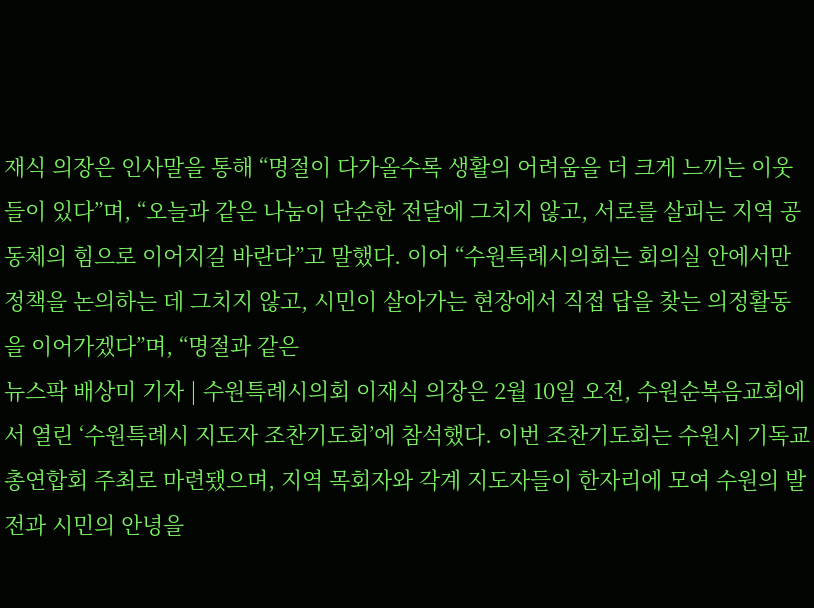재식 의장은 인사말을 통해 “명절이 다가올수록 생활의 어려움을 더 크게 느끼는 이웃들이 있다”며, “오늘과 같은 나눔이 단순한 전달에 그치지 않고, 서로를 살피는 지역 공동체의 힘으로 이어지길 바란다”고 말했다. 이어 “수원특례시의회는 회의실 안에서만 정책을 논의하는 데 그치지 않고, 시민이 살아가는 현장에서 직접 답을 찾는 의정활동을 이어가겠다”며, “명절과 같은
뉴스팍 배상미 기자 | 수원특례시의회 이재식 의장은 2월 10일 오전, 수원순복음교회에서 열린 ‘수원특례시 지도자 조찬기도회’에 참석했다. 이번 조찬기도회는 수원시 기독교 총연합회 주최로 마련됐으며, 지역 목회자와 각계 지도자들이 한자리에 모여 수원의 발전과 시민의 안녕을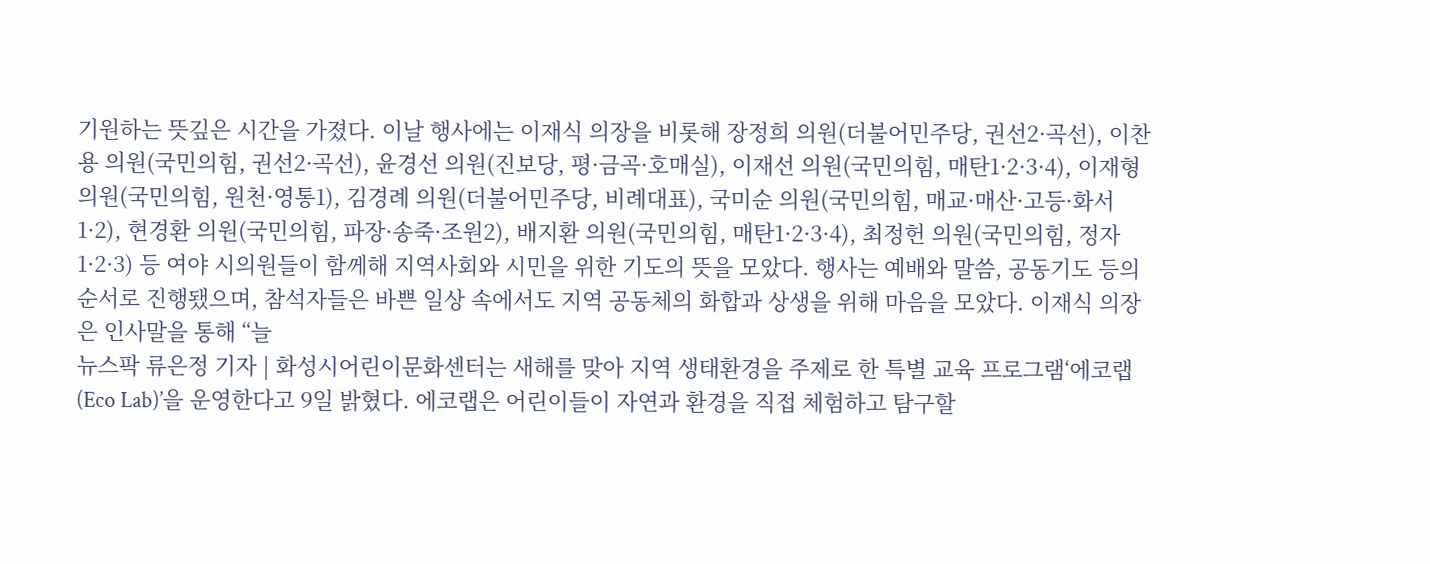기원하는 뜻깊은 시간을 가졌다. 이날 행사에는 이재식 의장을 비롯해 장정희 의원(더불어민주당, 권선2·곡선), 이찬용 의원(국민의힘, 권선2·곡선), 윤경선 의원(진보당, 평·금곡·호매실), 이재선 의원(국민의힘, 매탄1·2·3·4), 이재형 의원(국민의힘, 원천·영통1), 김경례 의원(더불어민주당, 비례대표), 국미순 의원(국민의힘, 매교·매산·고등·화서1·2), 현경환 의원(국민의힘, 파장·송죽·조원2), 배지환 의원(국민의힘, 매탄1·2·3·4), 최정헌 의원(국민의힘, 정자1·2·3) 등 여야 시의원들이 함께해 지역사회와 시민을 위한 기도의 뜻을 모았다. 행사는 예배와 말씀, 공동기도 등의 순서로 진행됐으며, 참석자들은 바쁜 일상 속에서도 지역 공동체의 화합과 상생을 위해 마음을 모았다. 이재식 의장은 인사말을 통해 “늘
뉴스팍 류은정 기자 | 화성시어린이문화센터는 새해를 맞아 지역 생태환경을 주제로 한 특별 교육 프로그램‘에코랩(Eco Lab)’을 운영한다고 9일 밝혔다. 에코랩은 어린이들이 자연과 환경을 직접 체험하고 탐구할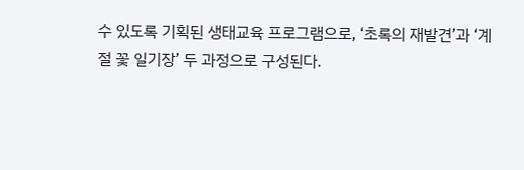수 있도록 기획된 생태교육 프로그램으로, ‘초록의 재발견’과 ‘계절 꽃 일기장’ 두 과정으로 구성된다.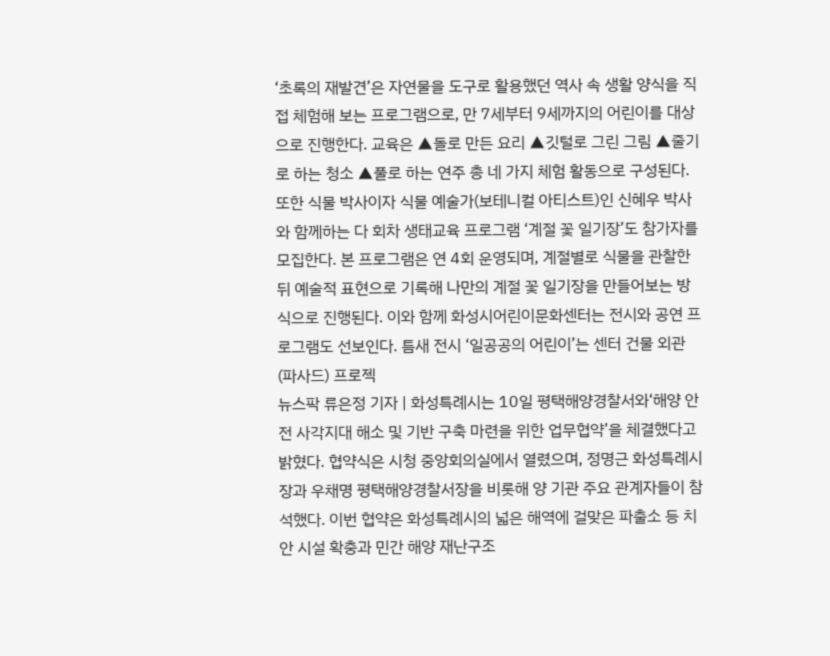‘초록의 재발견’은 자연물을 도구로 활용했던 역사 속 생활 양식을 직접 체험해 보는 프로그램으로, 만 7세부터 9세까지의 어린이를 대상으로 진행한다. 교육은 ▲돌로 만든 요리 ▲깃털로 그린 그림 ▲줄기로 하는 청소 ▲풀로 하는 연주 총 네 가지 체험 활동으로 구성된다. 또한 식물 박사이자 식물 예술가(보테니컬 아티스트)인 신혜우 박사와 함께하는 다 회차 생태교육 프로그램 ‘계절 꽃 일기장’도 참가자를 모집한다. 본 프로그램은 연 4회 운영되며, 계절별로 식물을 관찰한 뒤 예술적 표현으로 기록해 나만의 계절 꽃 일기장을 만들어보는 방식으로 진행된다. 이와 함께 화성시어린이문화센터는 전시와 공연 프로그램도 선보인다. 틈새 전시 ‘일공공의 어린이’는 센터 건물 외관(파사드) 프로젝
뉴스팍 류은정 기자 | 화성특례시는 10일 평택해양경찰서와‘해양 안전 사각지대 해소 및 기반 구축 마련을 위한 업무협약’을 체결했다고 밝혔다. 협약식은 시청 중앙회의실에서 열렸으며, 정명근 화성특례시장과 우채명 평택해양경찰서장을 비롯해 양 기관 주요 관계자들이 참석했다. 이번 협약은 화성특례시의 넓은 해역에 걸맞은 파출소 등 치안 시설 확충과 민간 해양 재난구조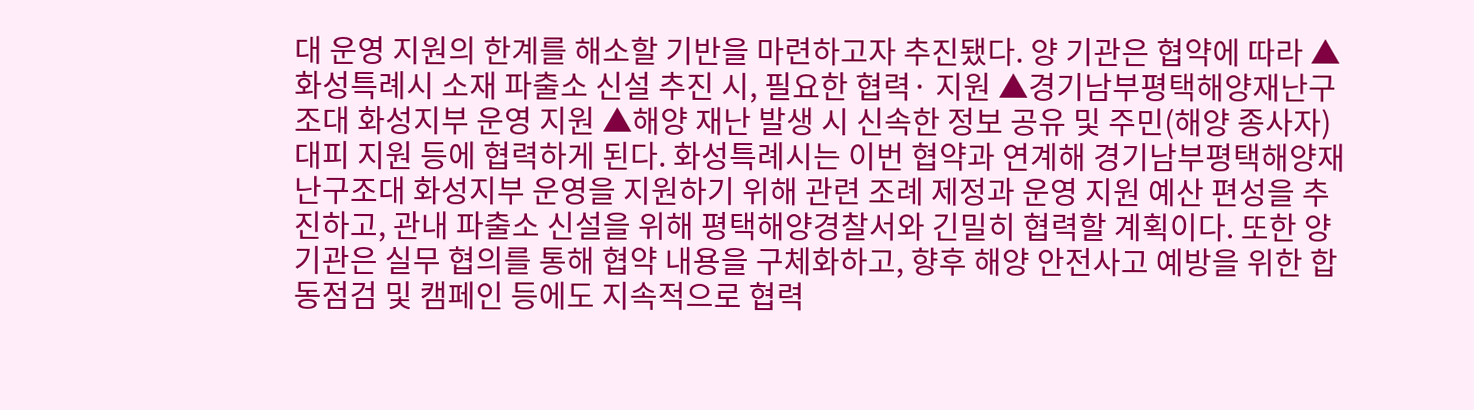대 운영 지원의 한계를 해소할 기반을 마련하고자 추진됐다. 양 기관은 협약에 따라 ▲화성특례시 소재 파출소 신설 추진 시, 필요한 협력· 지원 ▲경기남부평택해양재난구조대 화성지부 운영 지원 ▲해양 재난 발생 시 신속한 정보 공유 및 주민(해양 종사자) 대피 지원 등에 협력하게 된다. 화성특례시는 이번 협약과 연계해 경기남부평택해양재난구조대 화성지부 운영을 지원하기 위해 관련 조례 제정과 운영 지원 예산 편성을 추진하고, 관내 파출소 신설을 위해 평택해양경찰서와 긴밀히 협력할 계획이다. 또한 양 기관은 실무 협의를 통해 협약 내용을 구체화하고, 향후 해양 안전사고 예방을 위한 합동점검 및 캠페인 등에도 지속적으로 협력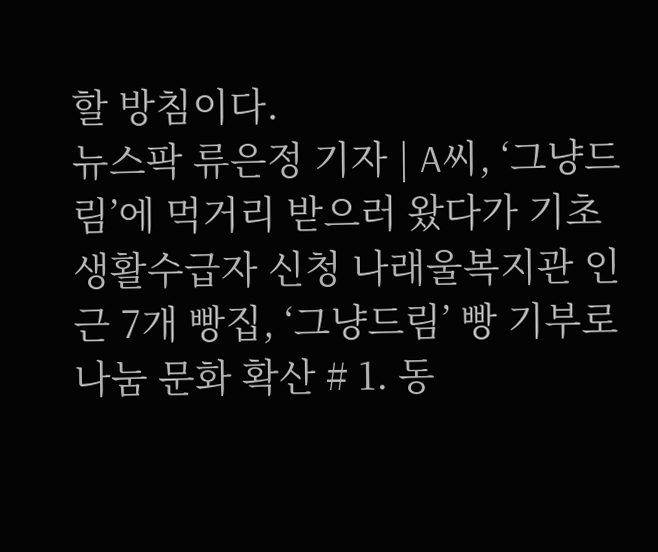할 방침이다.
뉴스팍 류은정 기자 | A씨, ‘그냥드림’에 먹거리 받으러 왔다가 기초생활수급자 신청 나래울복지관 인근 7개 빵집, ‘그냥드림’ 빵 기부로 나눔 문화 확산 # 1. 동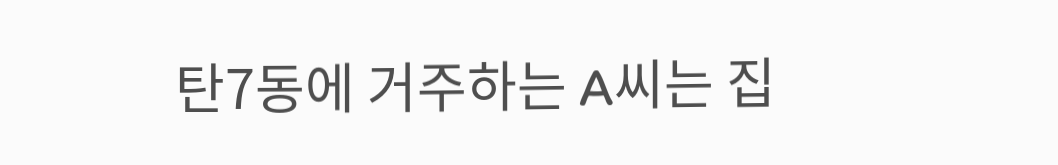탄7동에 거주하는 A씨는 집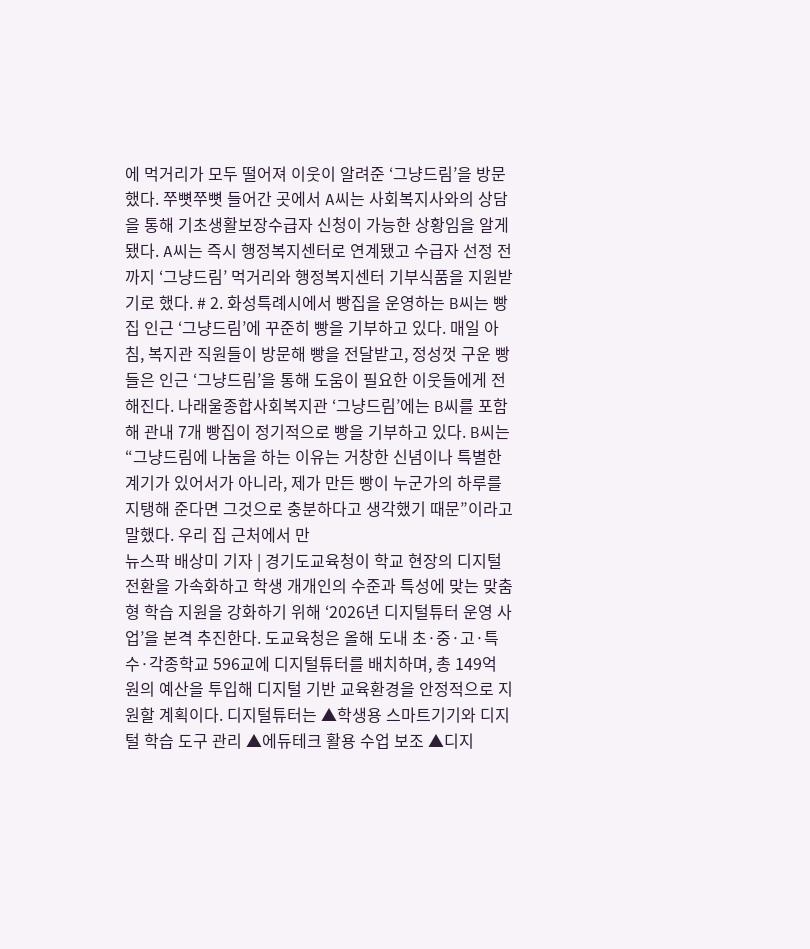에 먹거리가 모두 떨어져 이웃이 알려준 ‘그냥드림’을 방문했다. 쭈뼛쭈뼛 들어간 곳에서 A씨는 사회복지사와의 상담을 통해 기초생활보장수급자 신청이 가능한 상황임을 알게 됐다. A씨는 즉시 행정복지센터로 연계됐고 수급자 선정 전까지 ‘그냥드림’ 먹거리와 행정복지센터 기부식품을 지원받기로 했다. # 2. 화성특례시에서 빵집을 운영하는 B씨는 빵집 인근 ‘그냥드림’에 꾸준히 빵을 기부하고 있다. 매일 아침, 복지관 직원들이 방문해 빵을 전달받고, 정성껏 구운 빵들은 인근 ‘그냥드림’을 통해 도움이 필요한 이웃들에게 전해진다. 나래울종합사회복지관 ‘그냥드림’에는 B씨를 포함해 관내 7개 빵집이 정기적으로 빵을 기부하고 있다. B씨는 “그냥드림에 나눔을 하는 이유는 거창한 신념이나 특별한 계기가 있어서가 아니라, 제가 만든 빵이 누군가의 하루를 지탱해 준다면 그것으로 충분하다고 생각했기 때문”이라고 말했다. 우리 집 근처에서 만
뉴스팍 배상미 기자 | 경기도교육청이 학교 현장의 디지털 전환을 가속화하고 학생 개개인의 수준과 특성에 맞는 맞춤형 학습 지원을 강화하기 위해 ‘2026년 디지털튜터 운영 사업’을 본격 추진한다. 도교육청은 올해 도내 초·중·고·특수·각종학교 596교에 디지털튜터를 배치하며, 총 149억 원의 예산을 투입해 디지털 기반 교육환경을 안정적으로 지원할 계획이다. 디지털튜터는 ▲학생용 스마트기기와 디지털 학습 도구 관리 ▲에듀테크 활용 수업 보조 ▲디지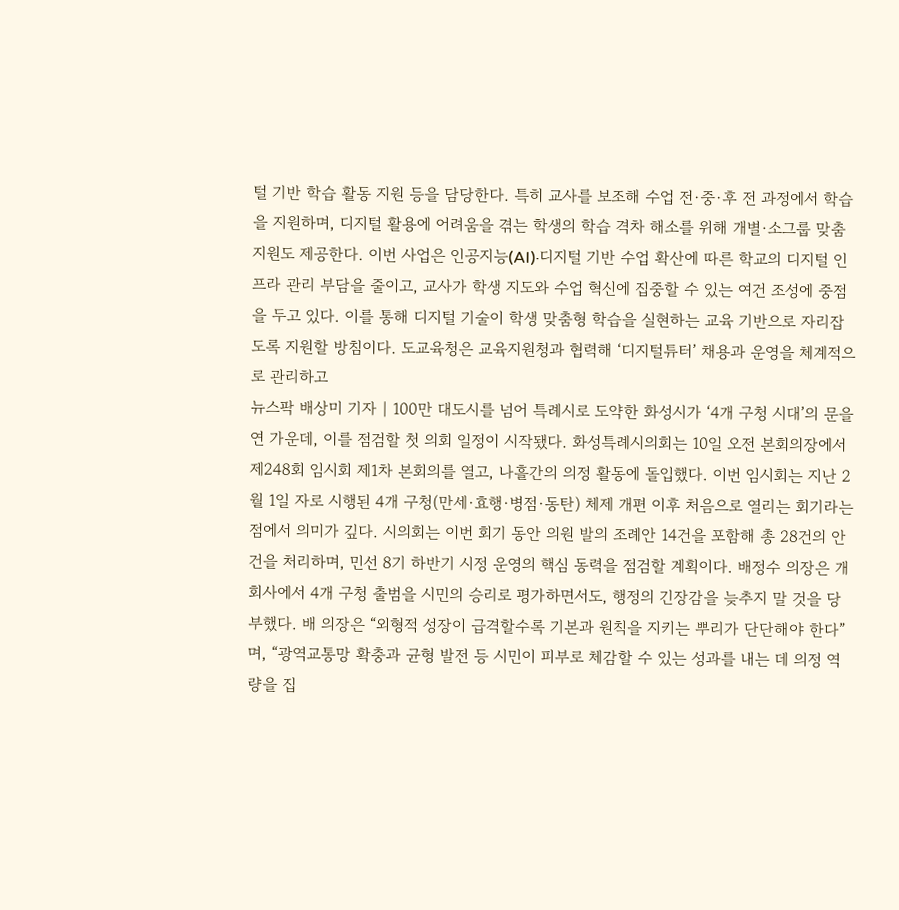털 기반 학습 활동 지원 등을 담당한다. 특히 교사를 보조해 수업 전·중·후 전 과정에서 학습을 지원하며, 디지털 활용에 어려움을 겪는 학생의 학습 격차 해소를 위해 개별·소그룹 맞춤 지원도 제공한다. 이번 사업은 인공지능(AI)·디지털 기반 수업 확산에 따른 학교의 디지털 인프라 관리 부담을 줄이고, 교사가 학생 지도와 수업 혁신에 집중할 수 있는 여건 조성에 중점을 두고 있다. 이를 통해 디지털 기술이 학생 맞춤형 학습을 실현하는 교육 기반으로 자리잡도록 지원할 방침이다. 도교육청은 교육지원청과 협력해 ‘디지털튜터’ 채용과 운영을 체계적으로 관리하고
뉴스팍 배상미 기자 | 100만 대도시를 넘어 특례시로 도약한 화성시가 ‘4개 구청 시대’의 문을 연 가운데, 이를 점검할 첫 의회 일정이 시작됐다. 화성특례시의회는 10일 오전 본회의장에서 제248회 임시회 제1차 본회의를 열고, 나흘간의 의정 활동에 돌입했다. 이번 임시회는 지난 2월 1일 자로 시행된 4개 구청(만세·효행·병점·동탄) 체제 개편 이후 처음으로 열리는 회기라는 점에서 의미가 깊다. 시의회는 이번 회기 동안 의원 발의 조례안 14건을 포함해 총 28건의 안건을 처리하며, 민선 8기 하반기 시정 운영의 핵심 동력을 점검할 계획이다. 배정수 의장은 개회사에서 4개 구청 출범을 시민의 승리로 평가하면서도, 행정의 긴장감을 늦추지 말 것을 당부했다. 배 의장은 “외형적 성장이 급격할수록 기본과 원칙을 지키는 뿌리가 단단해야 한다”며, “광역교통망 확충과 균형 발전 등 시민이 피부로 체감할 수 있는 성과를 내는 데 의정 역량을 집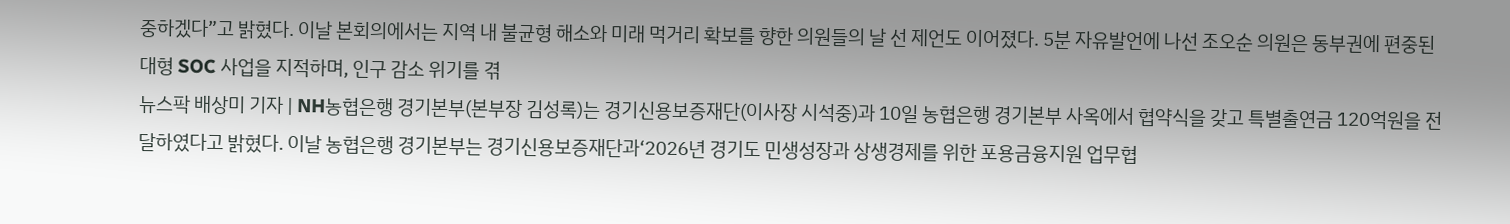중하겠다”고 밝혔다. 이날 본회의에서는 지역 내 불균형 해소와 미래 먹거리 확보를 향한 의원들의 날 선 제언도 이어졌다. 5분 자유발언에 나선 조오순 의원은 동부권에 편중된 대형 SOC 사업을 지적하며, 인구 감소 위기를 겪
뉴스팍 배상미 기자 | NH농협은행 경기본부(본부장 김성록)는 경기신용보증재단(이사장 시석중)과 10일 농협은행 경기본부 사옥에서 협약식을 갖고 특별출연금 120억원을 전달하였다고 밝혔다. 이날 농협은행 경기본부는 경기신용보증재단과‘2026년 경기도 민생성장과 상생경제를 위한 포용금융지원 업무협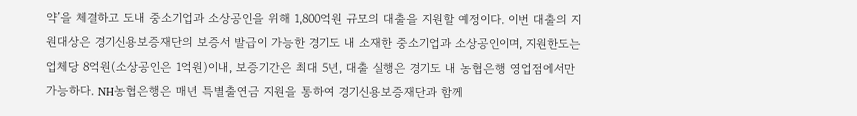약’을 체결하고 도내 중소기업과 소상공인을 위해 1,800억원 규모의 대출을 지원할 예정이다. 이번 대출의 지원대상은 경기신용보증재단의 보증서 발급이 가능한 경기도 내 소재한 중소기업과 소상공인이며, 지원한도는 업체당 8억원(소상공인은 1억원)이내, 보증기간은 최대 5년, 대출 실행은 경기도 내 농협은행 영업점에서만 가능하다. NH농협은행은 매년 특별출연금 지원을 통하여 경기신용보증재단과 함께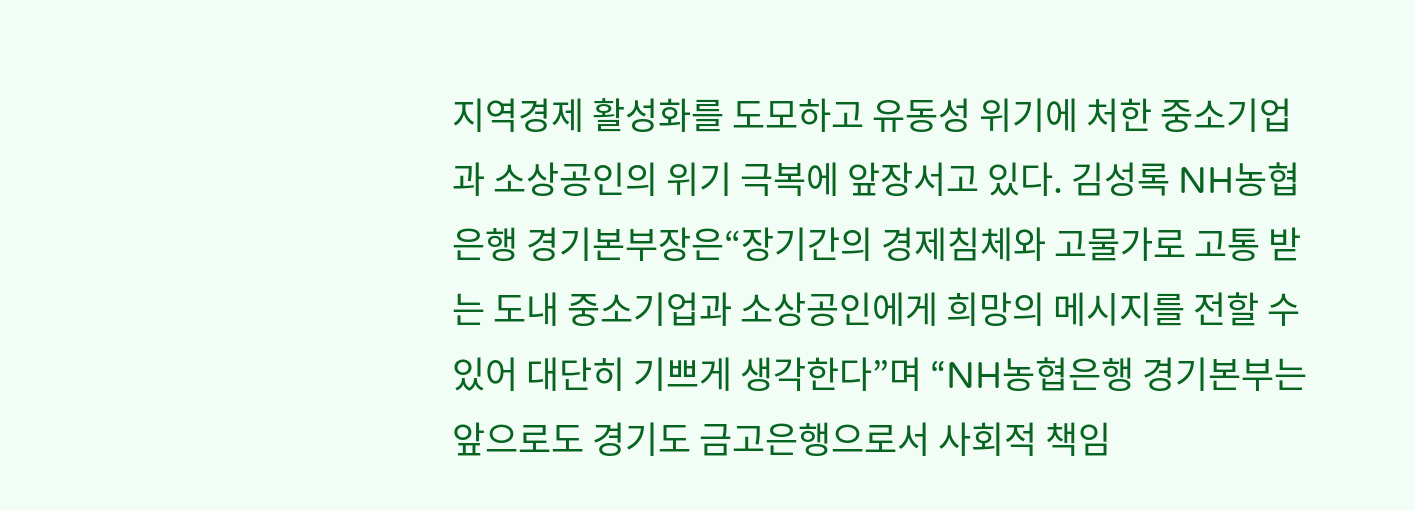지역경제 활성화를 도모하고 유동성 위기에 처한 중소기업과 소상공인의 위기 극복에 앞장서고 있다. 김성록 NH농협은행 경기본부장은“장기간의 경제침체와 고물가로 고통 받는 도내 중소기업과 소상공인에게 희망의 메시지를 전할 수 있어 대단히 기쁘게 생각한다”며 “NH농협은행 경기본부는 앞으로도 경기도 금고은행으로서 사회적 책임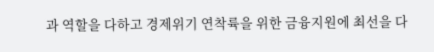과 역할을 다하고 경제위기 연착륙을 위한 금융지원에 최선을 다